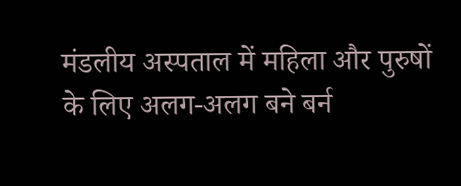मंडलीय अस्पताल में महिला और पुरुषों के लिए अलग-अलग बने बर्न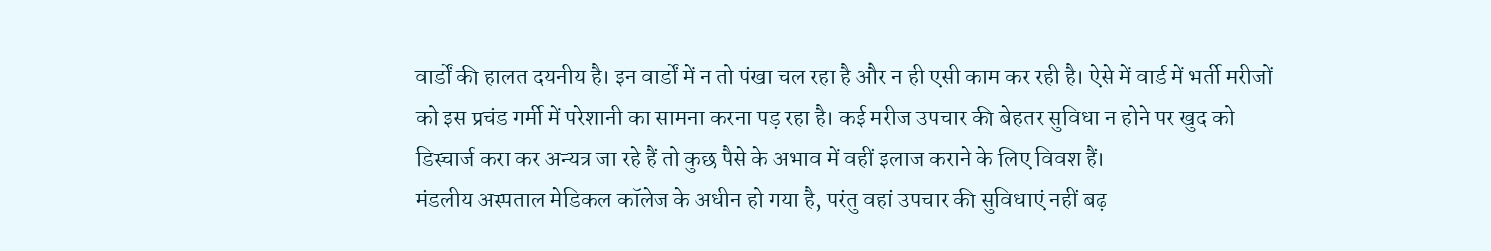वार्डों की हालत दयनीय है। इन वार्डों में न तो पंखा चल रहा है और न ही एसी काम कर रही है। ऐसे में वार्ड में भर्ती मरीजों को इस प्रचंड गर्मी में परेशानी का सामना करना पड़ रहा है। कई मरीज उपचार की बेहतर सुविधा न होने पर खुद को डिस्चार्ज करा कर अन्यत्र जा रहे हैं तो कुछ पैसे के अभाव में वहीं इलाज कराने के लिए विवश हैं।
मंडलीय अस्पताल मेडिकल कॉलेज के अधीन हो गया है, परंतु वहां उपचार की सुविधाएं नहीं बढ़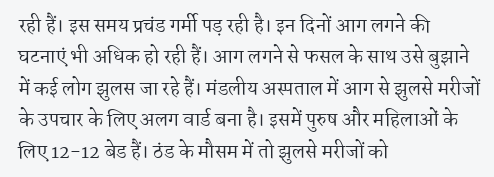रही हैं। इस समय प्रचंड गर्मी पड़ रही है। इन दिनों आग लगने की घटनाएं भी अधिक हो रही हैं। आग लगने से फसल के साथ उसे बुझाने में कई लोग झुलस जा रहे हैं। मंडलीय अस्पताल में आग से झुलसे मरीजों के उपचार के लिए अलग वार्ड बना है। इसमें पुरुष और महिलाओं के लिए 12-12 बेड हैं। ठंड के मौसम में तो झुलसे मरीजों को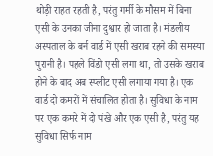थोड़ी राहत रहती है, परंतु गर्मी के मौसम में बिना एसी के उनका जीना दुश्वार हो जाता है। मंडलीय अस्पताल के बर्न वार्ड में एसी खराब रहने की समस्या पुरानी है। पहले विंडो एसी लगा था, तो उसके खराब होने के बाद अब स्प्लीट एसी लगाया गया है। एक वार्ड दो कमरों में संचालित होता है। सुविधा के नाम पर एक कमरे में दो पंखे और एक एसी है, परंतु यह सुविधा सिर्फ नाम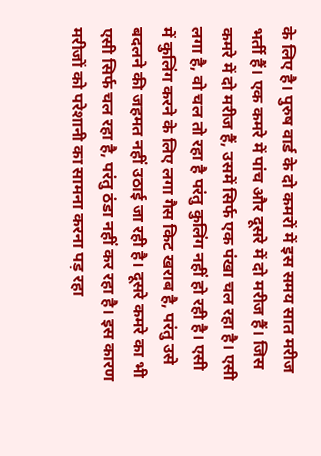के लिए है। पुरुष वार्ड के दो कमरों में इस समय सात मरीज भर्ती हैं। एक कमरे में पांच और दूसरे में दो मरीज हैं। जिस कमरे में दो मरीज हैं, उसमें सिर्फ एक पंखा चल रहा है। एसी लगा है, वो चल तो रहा है परंतु कुलिंग नहीं हो रही है। एसी में कुलिंग करने के लिए लगा गैस किट खराब है, परंतु उसे बदलने की जहमत नहीं उठाई जा रही है। दूसरे कमरे का भी एसी सिर्फ चल रहा है, परंतु ठंडा नहीं कर रहा है। इस कारण मरीजों को परेशानी का सामना करना पड़ रहा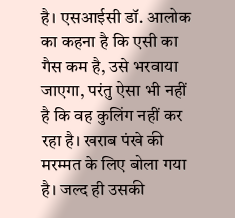है। एसआईसी डॉ. आलोक का कहना है कि एसी का गैस कम है, उसे भरवाया जाएगा, परंतु ऐसा भी नहीं है कि वह कुलिंग नहीं कर रहा है। खराब पंखे की मरम्मत के लिए बोला गया है। जल्द ही उसकी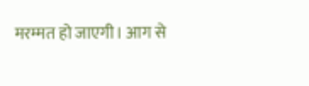मरम्मत हो जाएगी। आग से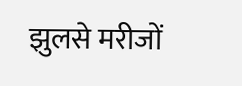झुलसे मरीजों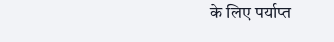के लिए पर्याप्त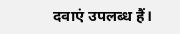दवाएं उपलब्ध हैं।